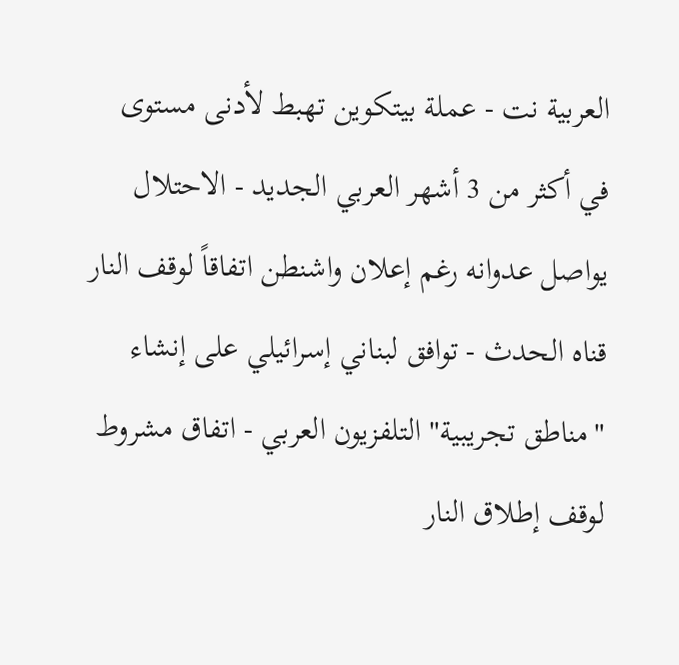العربية نت - عملة بيتكوين تهبط لأدنى مستوى في أكثر من 3 أشهر العربي الجديد - الاحتلال يواصل عدوانه رغم إعلان واشنطن اتفاقاً لوقف النار قناه الحدث - توافق لبناني إسرائيلي على إنشاء "مناطق تجريبية" التلفزيون العربي - اتفاق مشروط لوقف إطلاق النار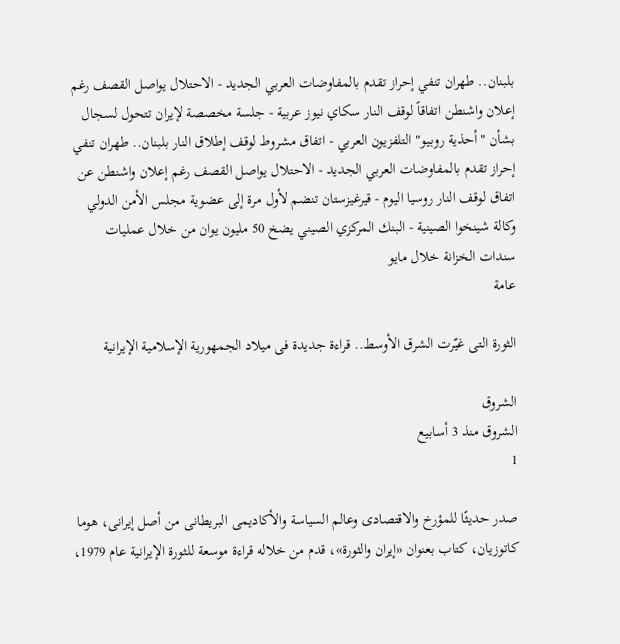بلبنان.. طهران تنفي إحراز تقدم بالمفاوضات العربي الجديد - الاحتلال يواصل القصف رغم إعلان واشنطن اتفاقاً لوقف النار سكاي نيوز عربية - جلسة مخصصة لإيران تتحول لسجال بشأن "أحذية روبيو" التلفزيون العربي - اتفاق مشروط لوقف إطلاق النار بلبنان.. طهران تنفي إحراز تقدم بالمفاوضات العربي الجديد - الاحتلال يواصل القصف رغم إعلان واشنطن عن اتفاق لوقف النار روسيا اليوم - قيرغيزستان تنضم لأول مرة إلى عضوية مجلس الأمن الدولي وكالة شينخوا الصينية - البنك المركزي الصيني يضخ 50 مليون يوان من خلال عمليات سندات الخزانة خلال مايو
عامة

الثورة التى غيّرت الشرق الأوسط.. قراءة جديدة فى ميلاد الجمهورية الإسلامية الإيرانية

الشروق
الشروق منذ 3 أسابيع
1

صدر حديثًا للمؤرخ والاقتصادى وعالم السياسة والأكاديمى البريطانى من أصل إيرانى، هوما كاتوزيان، كتاب بعنوان «إيران والثورة»، قدم من خلاله قراءة موسعة للثورة الإيرانية عام 1979،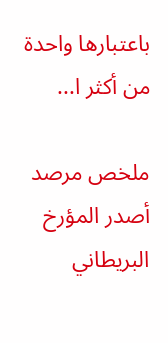باعتبارها واحدة من أكثر ا...

ملخص مرصد
أصدر المؤرخ البريطاني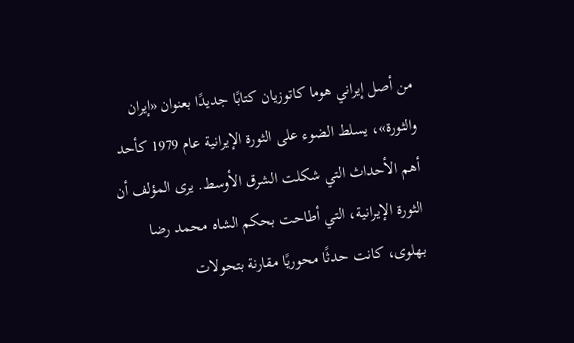من أصل إيراني هوما كاتوزيان كتابًا جديدًا بعنوان «إيران والثورة»، يسلط الضوء على الثورة الإيرانية عام 1979 كأحد أهم الأحداث التي شكلت الشرق الأوسط. يرى المؤلف أن الثورة الإيرانية، التي أطاحت بحكم الشاه محمد رضا بهلوى، كانت حدثًا محوريًا مقارنة بتحولات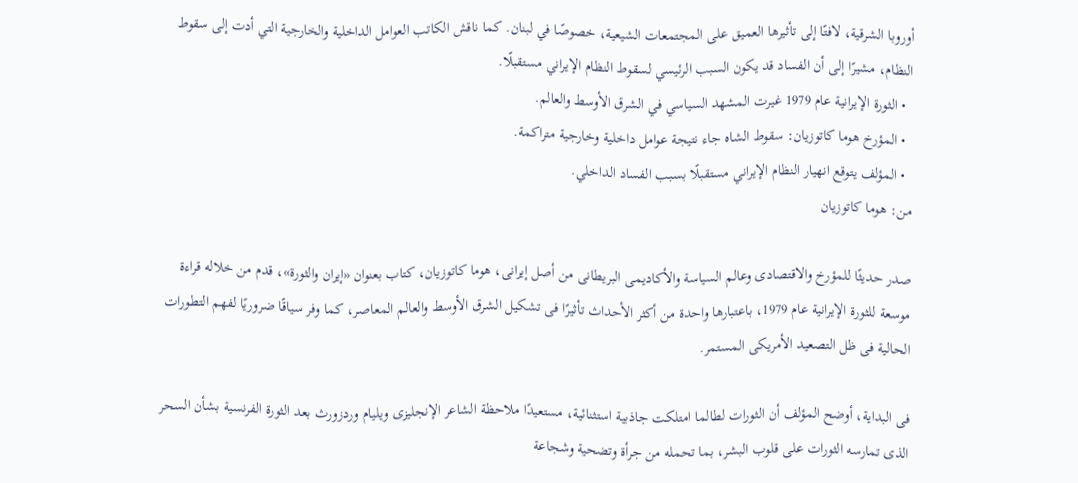أوروبا الشرقية، لافتًا إلى تأثيرها العميق على المجتمعات الشيعية، خصوصًا في لبنان. كما ناقش الكاتب العوامل الداخلية والخارجية التي أدت إلى سقوط النظام، مشيرًا إلى أن الفساد قد يكون السبب الرئيسي لسقوط النظام الإيراني مستقبلًا.
  • الثورة الإيرانية عام 1979 غيرت المشهد السياسي في الشرق الأوسط والعالم.
  • المؤرخ هوما كاتوزيان: سقوط الشاه جاء نتيجة عوامل داخلية وخارجية متراكمة.
  • المؤلف يتوقع انهيار النظام الإيراني مستقبلًا بسبب الفساد الداخلي.
من: هوما كاتوزيان

صدر حديثًا للمؤرخ والاقتصادى وعالم السياسة والأكاديمى البريطانى من أصل إيرانى، هوما كاتوزيان، كتاب بعنوان «إيران والثورة»، قدم من خلاله قراءة موسعة للثورة الإيرانية عام 1979، باعتبارها واحدة من أكثر الأحداث تأثيرًا فى تشكيل الشرق الأوسط والعالم المعاصر، كما وفر سياقًا ضروريًا لفهم التطورات الحالية فى ظل التصعيد الأمريكى المستمر.

فى البداية، أوضح المؤلف أن الثورات لطالما امتلكت جاذبية استثنائية، مستعيدًا ملاحظة الشاعر الإنجليزى ويليام وردزورث بعد الثورة الفرنسية بشأن السحر الذى تمارسه الثورات على قلوب البشر، بما تحمله من جرأة وتضحية وشجاعة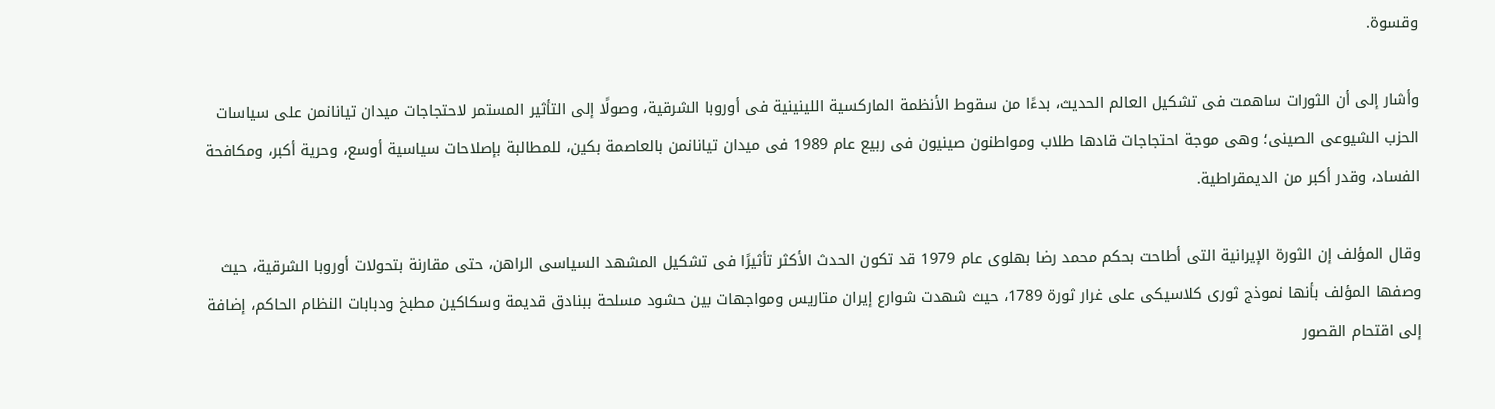وقسوة.

وأشار إلى أن الثورات ساهمت فى تشكيل العالم الحديث، بدءًا من سقوط الأنظمة الماركسية اللينينية فى أوروبا الشرقية، وصولًا إلى التأثير المستمر لاحتجاجات ميدان تيانانمن على سياسات الحزب الشيوعى الصينى؛ وهى موجة احتجاجات قادها طلاب ومواطنون صينيون فى ربيع عام 1989 فى ميدان تيانانمن بالعاصمة بكين، للمطالبة بإصلاحات سياسية أوسع، وحرية أكبر، ومكافحة الفساد، وقدر أكبر من الديمقراطية.

وقال المؤلف إن الثورة الإيرانية التى أطاحت بحكم محمد رضا بهلوى عام 1979 قد تكون الحدث الأكثر تأثيرًا فى تشكيل المشهد السياسى الراهن، حتى مقارنة بتحولات أوروبا الشرقية، حيث وصفها المؤلف بأنها نموذج ثورى كلاسيكى على غرار ثورة 1789، حيث شهدت شوارع إيران متاريس ومواجهات بين حشود مسلحة ببنادق قديمة وسكاكين مطبخ ودبابات النظام الحاكم، إضافة إلى اقتحام القصور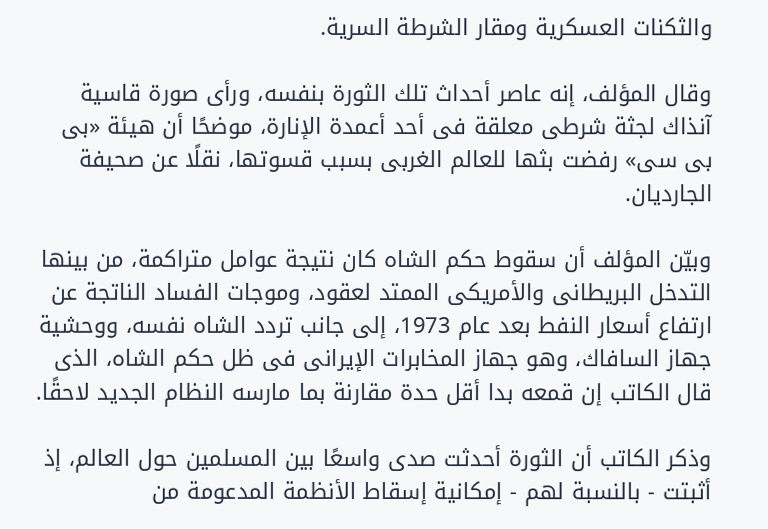والثكنات العسكرية ومقار الشرطة السرية.

وقال المؤلف، إنه عاصر أحداث تلك الثورة بنفسه، ورأى صورة قاسية آنذاك لجثة شرطى معلقة فى أحد أعمدة الإنارة، موضحًا أن هيئة «بى بى سى» رفضت بثها للعالم الغربى بسبب قسوتها، نقلًا عن صحيفة الجارديان.

وبيّن المؤلف أن سقوط حكم الشاه كان نتيجة عوامل متراكمة، من بينها التدخل البريطانى والأمريكى الممتد لعقود، وموجات الفساد الناتجة عن ارتفاع أسعار النفط بعد عام 1973، إلى جانب تردد الشاه نفسه، ووحشية جهاز السافاك، وهو جهاز المخابرات الإيرانى فى ظل حكم الشاه، الذى قال الكاتب إن قمعه بدا أقل حدة مقارنة بما مارسه النظام الجديد لاحقًا.

وذكر الكاتب أن الثورة أحدثت صدى واسعًا بين المسلمين حول العالم، إذ أثبتت - بالنسبة لهم - إمكانية إسقاط الأنظمة المدعومة من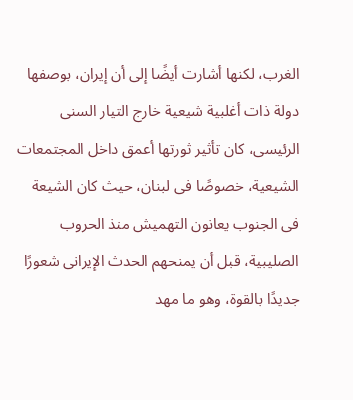الغرب، لكنها أشارت أيضًا إلى أن إيران، بوصفها دولة ذات أغلبية شيعية خارج التيار السنى الرئيسى، كان تأثير ثورتها أعمق داخل المجتمعات الشيعية، خصوصًا فى لبنان، حيث كان الشيعة فى الجنوب يعانون التهميش منذ الحروب الصليبية، قبل أن يمنحهم الحدث الإيرانى شعورًا جديدًا بالقوة، وهو ما مهد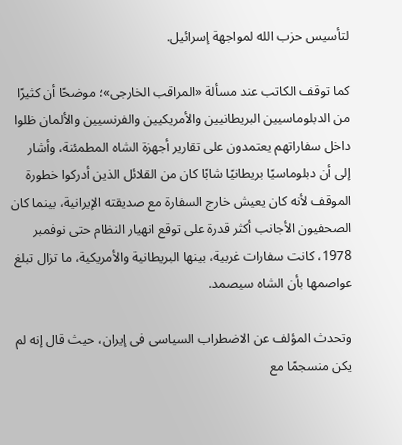لتأسيس حزب الله لمواجهة إسرائيل.

كما توقف الكاتب عند مسألة «المراقب الخارجى»؛ موضحًا أن كثيرًا من الدبلوماسيين البريطانيين والأمريكيين والفرنسيين والألمان ظلوا داخل سفاراتهم يعتمدون على تقارير أجهزة الشاه المطمئنة، وأشار إلى أن دبلوماسيًا بريطانيًا شابًا كان من القلائل الذين أدركوا خطورة الموقف لأنه كان يعيش خارج السفارة مع صديقته الإيرانية، بينما كان الصحفيون الأجانب أكثر قدرة على توقع انهيار النظام حتى نوفمبر 1978، كانت سفارات غربية، بينها البريطانية والأمريكية، ما تزال تبلغ عواصمها بأن الشاه سيصمد.

وتحدث المؤلف عن الاضطراب السياسى فى إيران، حيث قال إنه لم يكن منسجمًا مع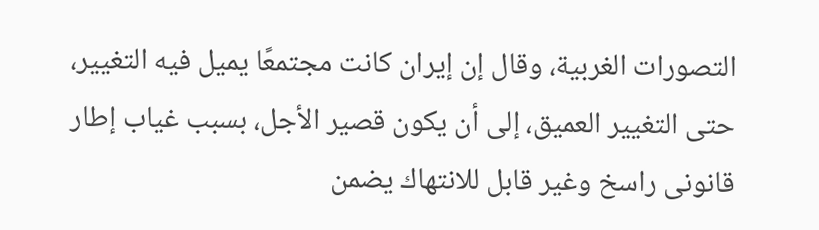التصورات الغربية، وقال إن إيران كانت مجتمعًا يميل فيه التغيير، حتى التغيير العميق، إلى أن يكون قصير الأجل، بسبب غياب إطار قانونى راسخ وغير قابل للانتهاك يضمن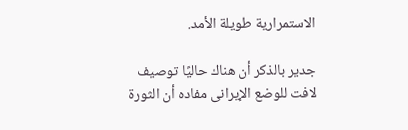الاستمرارية طويلة الأمد.

جدير بالذكر أن هناك حاليًا توصيف لافت للوضع الإيرانى مفاده أن الثورة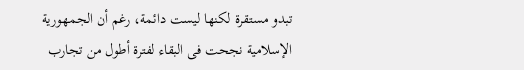تبدو مستقرة لكنها ليست دائمة، رغم أن الجمهورية الإسلامية نجحت فى البقاء لفترة أطول من تجارب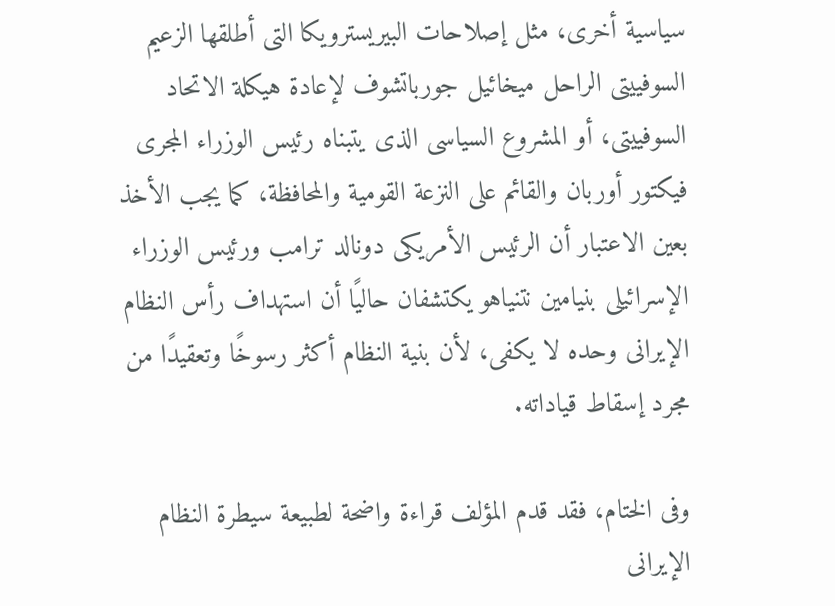سياسية أخرى، مثل إصلاحات البيريسترويكا التى أطلقها الزعيم السوفييتى الراحل ميخائيل جورباتشوف لإعادة هيكلة الاتحاد السوفييتى، أو المشروع السياسى الذى يتبناه رئيس الوزراء المجرى فيكتور أوربان والقائم على النزعة القومية والمحافظة، كما يجب الأخذ بعين الاعتبار أن الرئيس الأمريكى دونالد ترامب ورئيس الوزراء الإسرائيلى بنيامين نتنياهو يكتشفان حاليًا أن استهداف رأس النظام الإيرانى وحده لا يكفى، لأن بنية النظام أكثر رسوخًا وتعقيدًا من مجرد إسقاط قياداته.

وفى الختام، فقد قدم المؤلف قراءة واضحة لطبيعة سيطرة النظام الإيرانى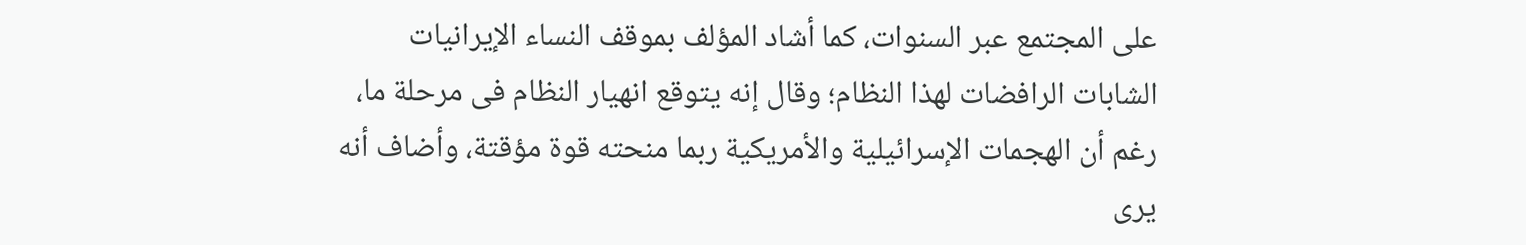على المجتمع عبر السنوات، كما أشاد المؤلف بموقف النساء الإيرانيات الشابات الرافضات لهذا النظام؛ وقال إنه يتوقع انهيار النظام فى مرحلة ما، رغم أن الهجمات الإسرائيلية والأمريكية ربما منحته قوة مؤقتة، وأضاف أنه يرى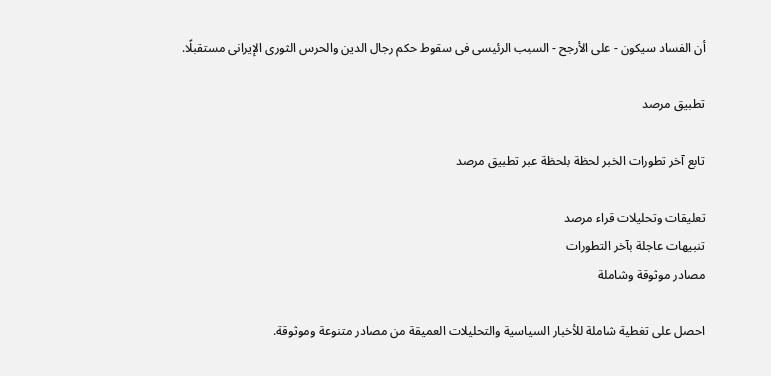أن الفساد سيكون - على الأرجح - السبب الرئيسى فى سقوط حكم رجال الدين والحرس الثورى الإيرانى مستقبلًا.

تطبيق مرصد

تابع آخر تطورات الخبر لحظة بلحظة عبر تطبيق مرصد

تعليقات وتحليلات قراء مرصد
تنبيهات عاجلة بآخر التطورات
مصادر موثوقة وشاملة

احصل على تغطية شاملة للأخبار السياسية والتحليلات العميقة من مصادر متنوعة وموثوقة.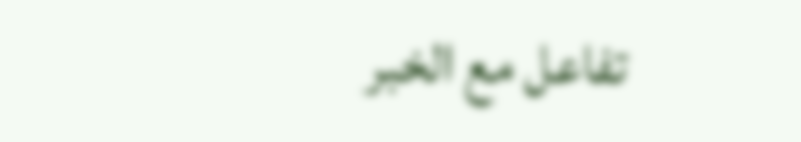تفاعل مع الخبر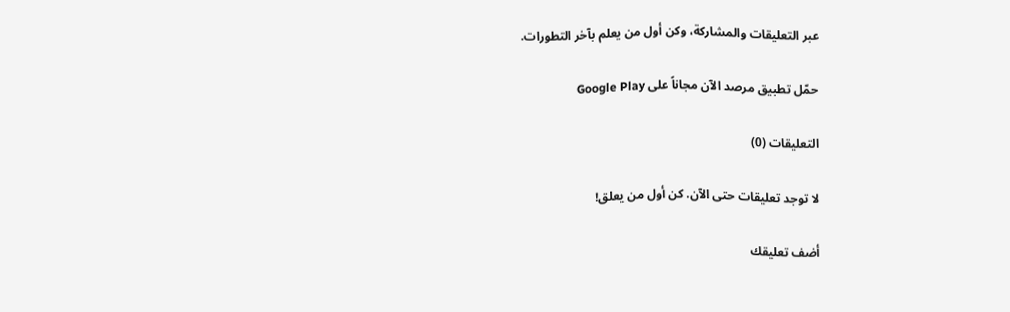عبر التعليقات والمشاركة، وكن أول من يعلم بآخر التطورات.

حمّل تطبيق مرصد الآن مجاناً على Google Play

التعليقات (0)

لا توجد تعليقات حتى الآن. كن أول من يعلق!

أضف تعليقك